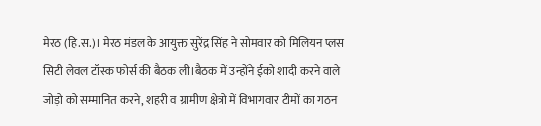मेरठ (हि.स.)। मेरठ मंडल के आयुक्त सुरेंद्र सिंह ने सोमवार को मिलियन प्लस सिटी लेवल टॉस्क फोर्स की बैठक ली।बैठक में उन्होंने ईको शादी करने वाले जोड़ो को सम्मानित करने, शहरी व ग्रामीण क्षेत्रो में विभागवार टीमों का गठन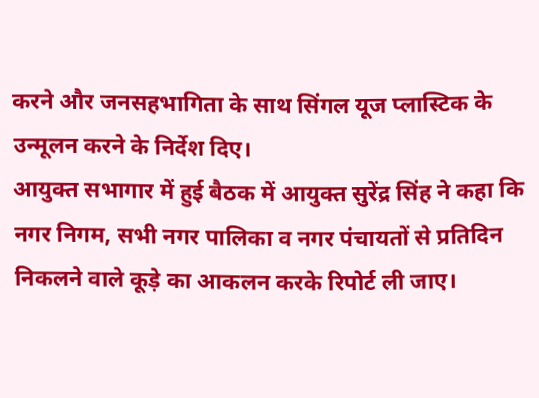करने और जनसहभागिता के साथ सिंगल यूज प्लास्टिक के उन्मूलन करने के निर्देश दिए।
आयुक्त सभागार में हुई बैठक में आयुक्त सुरेंद्र सिंह ने कहा कि नगर निगम, सभी नगर पालिका व नगर पंचायतों से प्रतिदिन निकलने वाले कूड़े का आकलन करके रिपोर्ट ली जाए।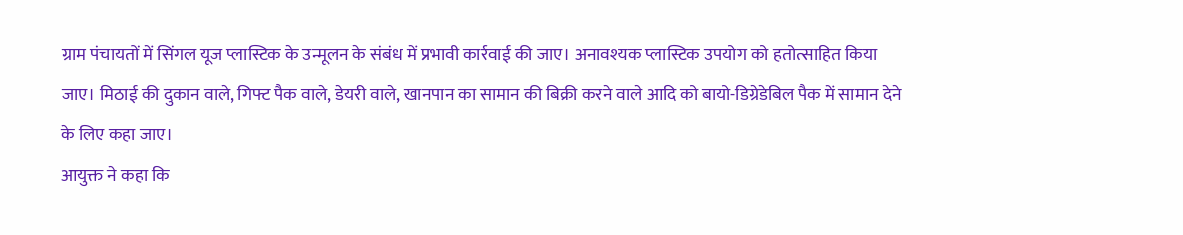ग्राम पंचायतों में सिंगल यूज प्लास्टिक के उन्मूलन के संबंध में प्रभावी कार्रवाई की जाए। अनावश्यक प्लास्टिक उपयोग को हतोत्साहित किया जाए। मिठाई की दुकान वाले, गिफ्ट पैक वाले, डेयरी वाले, खानपान का सामान की बिक्री करने वाले आदि को बायो-डिग्रेडेबिल पैक में सामान देने के लिए कहा जाए।
आयुक्त ने कहा कि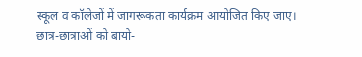स्कूल व कॉलेजों में जागरूकता कार्यक्रम आयोजित किए जाए। छात्र-छात्राओं को बायो-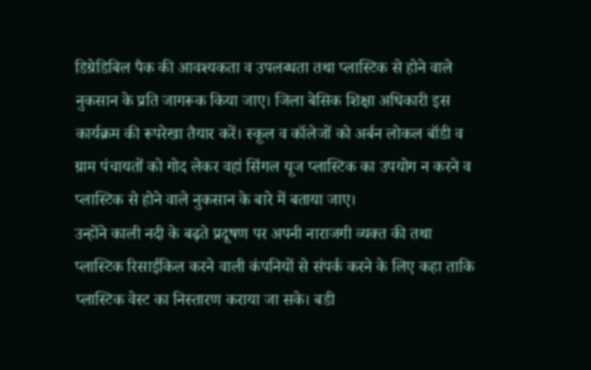डिग्रेडिबिल पैक की आवश्यकता व उपलब्धता तथा प्लास्टिक से होने वाले नुकसान के प्रति जागरूक किया जाए। जिला बेसिक शिक्षा अधिकारी इस कार्यक्रम की रूपरेखा तैयार करें। स्कूल व कॉलेजों को अर्बन लोकल बॉडी व ग्राम पंचायतों को गोद लेकर वहां सिंगल यूज प्लास्टिक का उपयोग न करने व प्लास्टिक से होने वाले नुकसान के बारे में बताया जाए।
उन्होंने काली नदी के बढ़ते प्रदूषण पर अपनी नाराजगी व्यक्त की तथा प्लास्टिक रिसाईकिल करने वाली कंपनियों से संपर्क करने के लिए कहा ताकि प्लास्टिक वेस्ट का निस्तारण कराया जा सके। बडी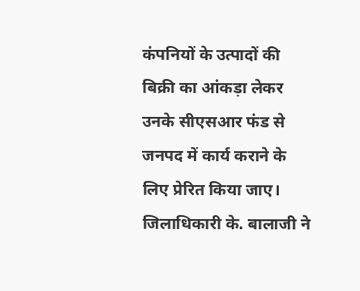कंपनियों के उत्पादों की बिक्री का आंकड़ा लेकर उनके सीएसआर फंड से जनपद में कार्य कराने के लिए प्रेरित किया जाए।
जिलाधिकारी के. बालाजी ने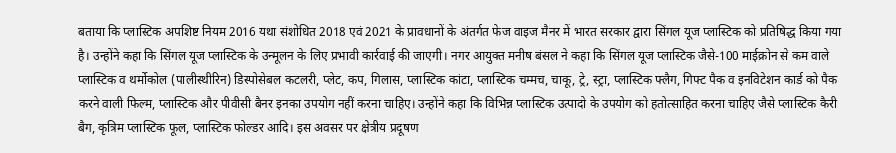बताया कि प्लास्टिक अपशिष्ट नियम 2016 यथा संशोधित 2018 एवं 2021 के प्रावधानों के अंतर्गत फेज वाइज मैनर में भारत सरकार द्वारा सिंगल यूज प्लास्टिक को प्रतिषिद्ध किया गया है। उन्होंने कहा कि सिंगल यूज प्लास्टिक के उन्मूलन के लिए प्रभावी कार्रवाई की जाएगी। नगर आयुक्त मनीष बंसल ने कहा कि सिंगल यूज प्लास्टिक जैसे-100 माईक्रोन से कम वाले प्लास्टिक व थर्मोकोल (पालीस्थीरिन) डिस्पोसेबल कटलरी, प्लेट, कप, गिलास, प्लास्टिक कांटा, प्लास्टिक चम्मच, चाकू, ट्रे, स्ट्रा, प्लास्टिक फ्लैग, गिफ्ट पैक व इनविटेशन कार्ड को पैक करने वाली फिल्म, प्लास्टिक और पीवीसी बैनर इनका उपयोग नहीं करना चाहिए। उन्होंने कहा कि विभिन्न प्लास्टिक उत्पादो के उपयोग को हतोत्साहित करना चाहिए जैसे प्लास्टिक कैरी बैग, कृत्रिम प्लास्टिक फूल, प्लास्टिक फोल्डर आदि। इस अवसर पर क्षेत्रीय प्रदूषण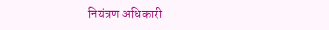नियंत्रण अधिकारी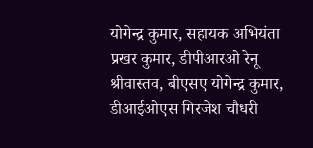योगेन्द्र कुमार, सहायक अभियंता प्रखर कुमार, डीपीआरओ रेनू श्रीवास्तव, बीएसए योगेन्द्र कुमार, डीआईओएस गिरजेश चौधरी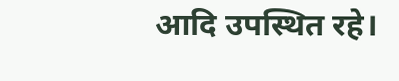आदि उपस्थित रहे।